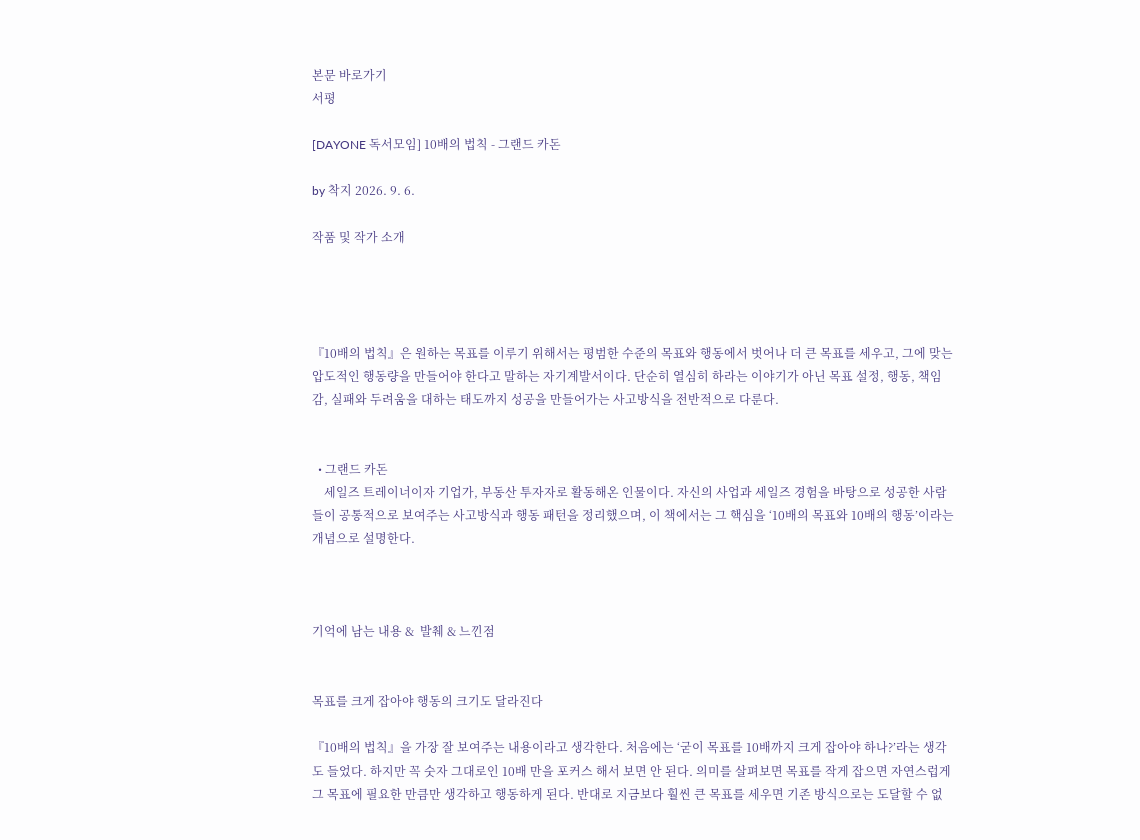본문 바로가기
서평

[DAYONE 독서모임] 10배의 법칙 - 그랜드 카돈

by 착지 2026. 9. 6.

작품 및 작가 소개




『10배의 법칙』은 원하는 목표를 이루기 위해서는 평범한 수준의 목표와 행동에서 벗어나 더 큰 목표를 세우고, 그에 맞는 압도적인 행동량을 만들어야 한다고 말하는 자기계발서이다. 단순히 열심히 하라는 이야기가 아닌 목표 설정, 행동, 책임감, 실패와 두려움을 대하는 태도까지 성공을 만들어가는 사고방식을 전반적으로 다룬다.


  • 그랜드 카돈
    세일즈 트레이너이자 기업가, 부동산 투자자로 활동해온 인물이다. 자신의 사업과 세일즈 경험을 바탕으로 성공한 사람들이 공통적으로 보여주는 사고방식과 행동 패턴을 정리했으며, 이 책에서는 그 핵심을 ‘10배의 목표와 10배의 행동’이라는 개념으로 설명한다.



기억에 남는 내용 &  발췌 & 느낀점


목표를 크게 잡아야 행동의 크기도 달라진다

『10배의 법칙』을 가장 잘 보여주는 내용이라고 생각한다. 처음에는 ‘굳이 목표를 10배까지 크게 잡아야 하나?’라는 생각도 들었다. 하지만 꼭 숫자 그대로인 10배 만을 포커스 해서 보면 안 된다. 의미를 살펴보면 목표를 작게 잡으면 자연스럽게 그 목표에 필요한 만큼만 생각하고 행동하게 된다. 반대로 지금보다 훨씬 큰 목표를 세우면 기존 방식으로는 도달할 수 없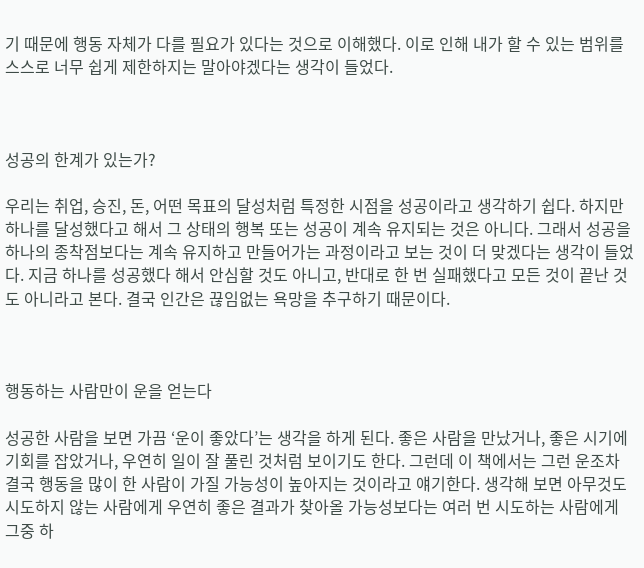기 때문에 행동 자체가 다를 필요가 있다는 것으로 이해했다. 이로 인해 내가 할 수 있는 범위를 스스로 너무 쉽게 제한하지는 말아야겠다는 생각이 들었다.



성공의 한계가 있는가?

우리는 취업, 승진, 돈, 어떤 목표의 달성처럼 특정한 시점을 성공이라고 생각하기 쉽다. 하지만 하나를 달성했다고 해서 그 상태의 행복 또는 성공이 계속 유지되는 것은 아니다. 그래서 성공을 하나의 종착점보다는 계속 유지하고 만들어가는 과정이라고 보는 것이 더 맞겠다는 생각이 들었다. 지금 하나를 성공했다 해서 안심할 것도 아니고, 반대로 한 번 실패했다고 모든 것이 끝난 것도 아니라고 본다. 결국 인간은 끊임없는 욕망을 추구하기 때문이다.



행동하는 사람만이 운을 얻는다

성공한 사람을 보면 가끔 ‘운이 좋았다’는 생각을 하게 된다. 좋은 사람을 만났거나, 좋은 시기에 기회를 잡았거나, 우연히 일이 잘 풀린 것처럼 보이기도 한다. 그런데 이 책에서는 그런 운조차 결국 행동을 많이 한 사람이 가질 가능성이 높아지는 것이라고 얘기한다. 생각해 보면 아무것도 시도하지 않는 사람에게 우연히 좋은 결과가 찾아올 가능성보다는 여러 번 시도하는 사람에게 그중 하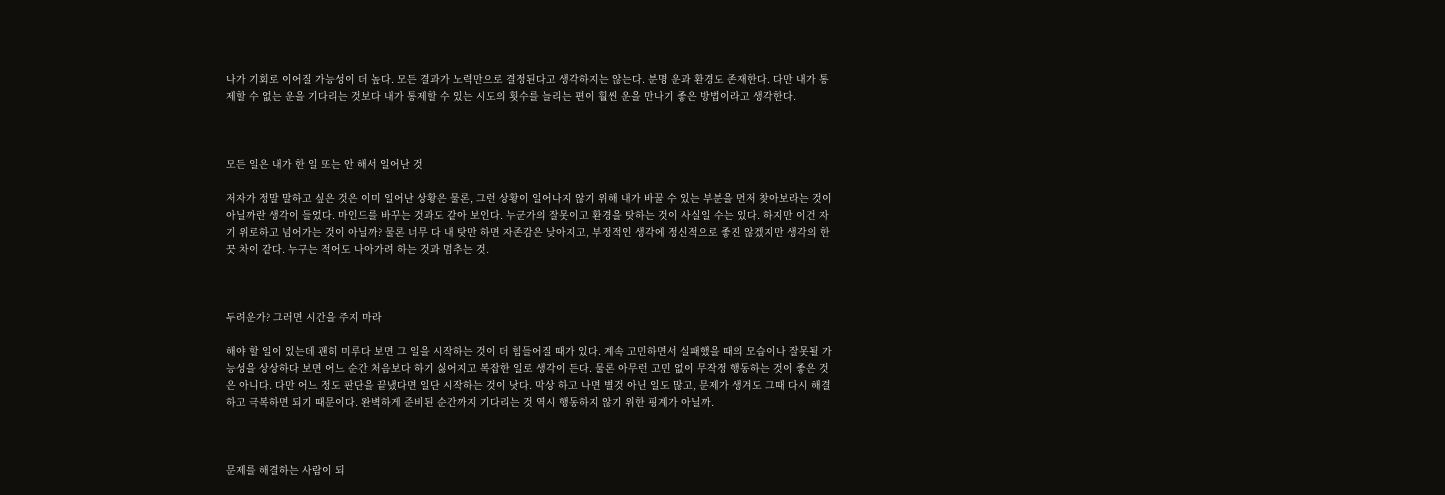나가 기회로 이어질 가능성이 더 높다. 모든 결과가 노력만으로 결정된다고 생각하지는 않는다. 분명 운과 환경도 존재한다. 다만 내가 통제할 수 없는 운을 기다리는 것보다 내가 통제할 수 있는 시도의 횟수를 늘리는 편이 훨씬 운을 만나기 좋은 방법이라고 생각한다.



모든 일은 내가 한 일 또는 안 해서 일어난 것

저자가 정말 말하고 싶은 것은 이미 일어난 상황은 물론, 그런 상황이 일어나지 않기 위해 내가 바꿀 수 있는 부분을 먼저 찾아보라는 것이 아닐까란 생각이 들었다. 마인드를 바꾸는 것과도 같아 보인다. 누군가의 잘못이고 환경을 탓하는 것이 사실일 수는 있다. 하지만 이건 자기 위로하고 넘어가는 것이 아닐까? 물론 너무 다 내 탓만 하면 자존감은 낮아지고, 부정적인 생각에 정신적으로 좋진 않겠지만 생각의 한 끗 차이 같다. 누구는 적어도 나아가려 하는 것과 멈추는 것.



두려운가? 그러면 시간을 주지 마라

해야 할 일이 있는데 괜히 미루다 보면 그 일을 시작하는 것이 더 힘들어질 때가 있다. 계속 고민하면서 실패했을 때의 모습이나 잘못될 가능성을 상상하다 보면 어느 순간 처음보다 하기 싫어지고 복잡한 일로 생각이 든다. 물론 아무런 고민 없이 무작정 행동하는 것이 좋은 것은 아니다. 다만 어느 정도 판단을 끝냈다면 일단 시작하는 것이 낫다. 막상 하고 나면 별것 아닌 일도 많고, 문제가 생겨도 그때 다시 해결하고 극복하면 되기 때문이다. 완벽하게 준비된 순간까지 기다리는 것 역시 행동하지 않기 위한 핑계가 아닐까.



문제를 해결하는 사람이 되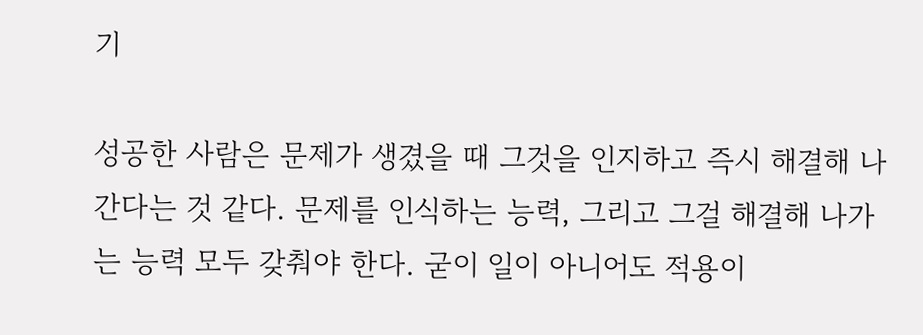기

성공한 사람은 문제가 생겼을 때 그것을 인지하고 즉시 해결해 나간다는 것 같다. 문제를 인식하는 능력, 그리고 그걸 해결해 나가는 능력 모두 갖춰야 한다. 굳이 일이 아니어도 적용이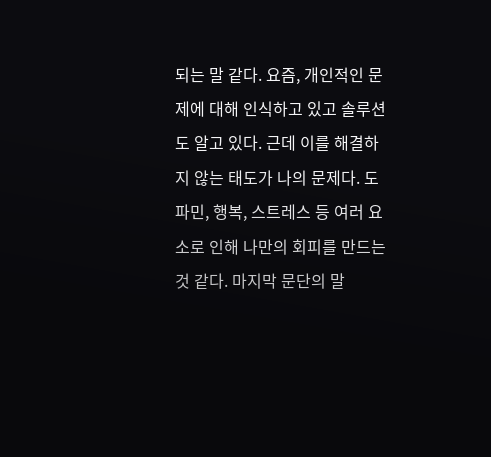되는 말 같다. 요즘, 개인적인 문제에 대해 인식하고 있고 솔루션도 알고 있다. 근데 이를 해결하지 않는 태도가 나의 문제다. 도파민, 행복, 스트레스 등 여러 요소로 인해 나만의 회피를 만드는 것 같다. 마지막 문단의 말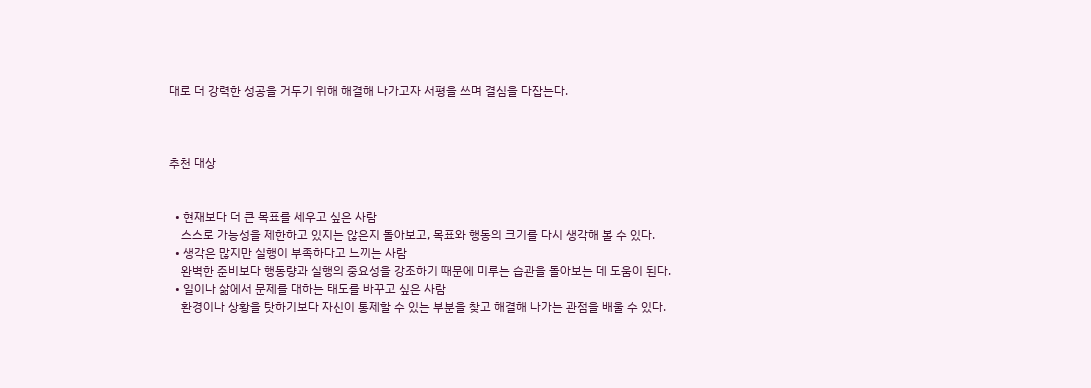대로 더 강력한 성공을 거두기 위해 해결해 나가고자 서평을 쓰며 결심을 다잡는다.



추천 대상


  • 현재보다 더 큰 목표를 세우고 싶은 사람
    스스로 가능성을 제한하고 있지는 않은지 돌아보고, 목표와 행동의 크기를 다시 생각해 볼 수 있다.
  • 생각은 많지만 실행이 부족하다고 느끼는 사람
    완벽한 준비보다 행동량과 실행의 중요성을 강조하기 때문에 미루는 습관을 돌아보는 데 도움이 된다.
  • 일이나 삶에서 문제를 대하는 태도를 바꾸고 싶은 사람
    환경이나 상황을 탓하기보다 자신이 통제할 수 있는 부분을 찾고 해결해 나가는 관점을 배울 수 있다.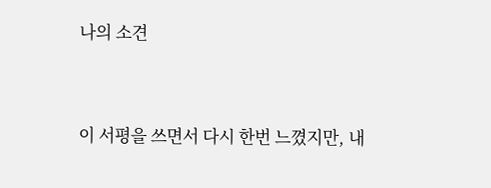나의 소견


이 서평을 쓰면서 다시 한번 느꼈지만, 내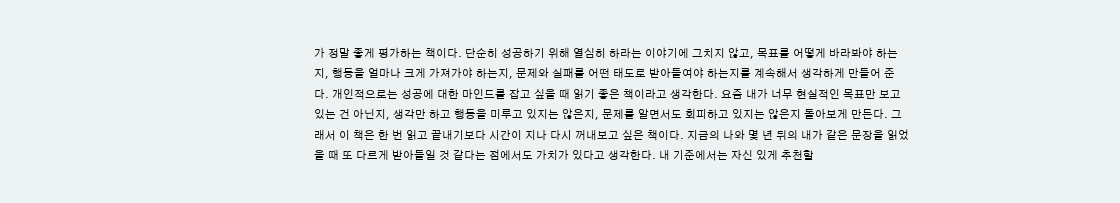가 정말 좋게 평가하는 책이다. 단순히 성공하기 위해 열심히 하라는 이야기에 그치지 않고, 목표를 어떻게 바라봐야 하는지, 행동을 얼마나 크게 가져가야 하는지, 문제와 실패를 어떤 태도로 받아들여야 하는지를 계속해서 생각하게 만들어 준다. 개인적으로는 성공에 대한 마인드를 잡고 싶을 때 읽기 좋은 책이라고 생각한다. 요즘 내가 너무 현실적인 목표만 보고 있는 건 아닌지, 생각만 하고 행동을 미루고 있지는 않은지, 문제를 알면서도 회피하고 있지는 않은지 돌아보게 만든다. 그래서 이 책은 한 번 읽고 끝내기보다 시간이 지나 다시 꺼내보고 싶은 책이다. 지금의 나와 몇 년 뒤의 내가 같은 문장을 읽었을 때 또 다르게 받아들일 것 같다는 점에서도 가치가 있다고 생각한다. 내 기준에서는 자신 있게 추천할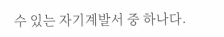수 있는 자기계발서 중 하나다.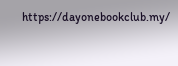https://dayonebookclub.my/